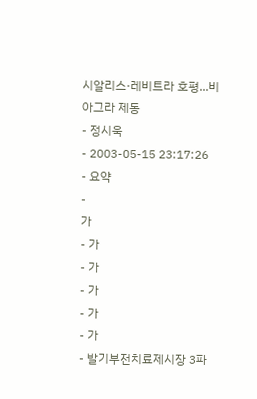시알리스·레비트라 호평...비아그라 제동
- 정시욱
- 2003-05-15 23:17:26
- 요약
-
가
- 가
- 가
- 가
- 가
- 가
- 발기부전치료제시장 3파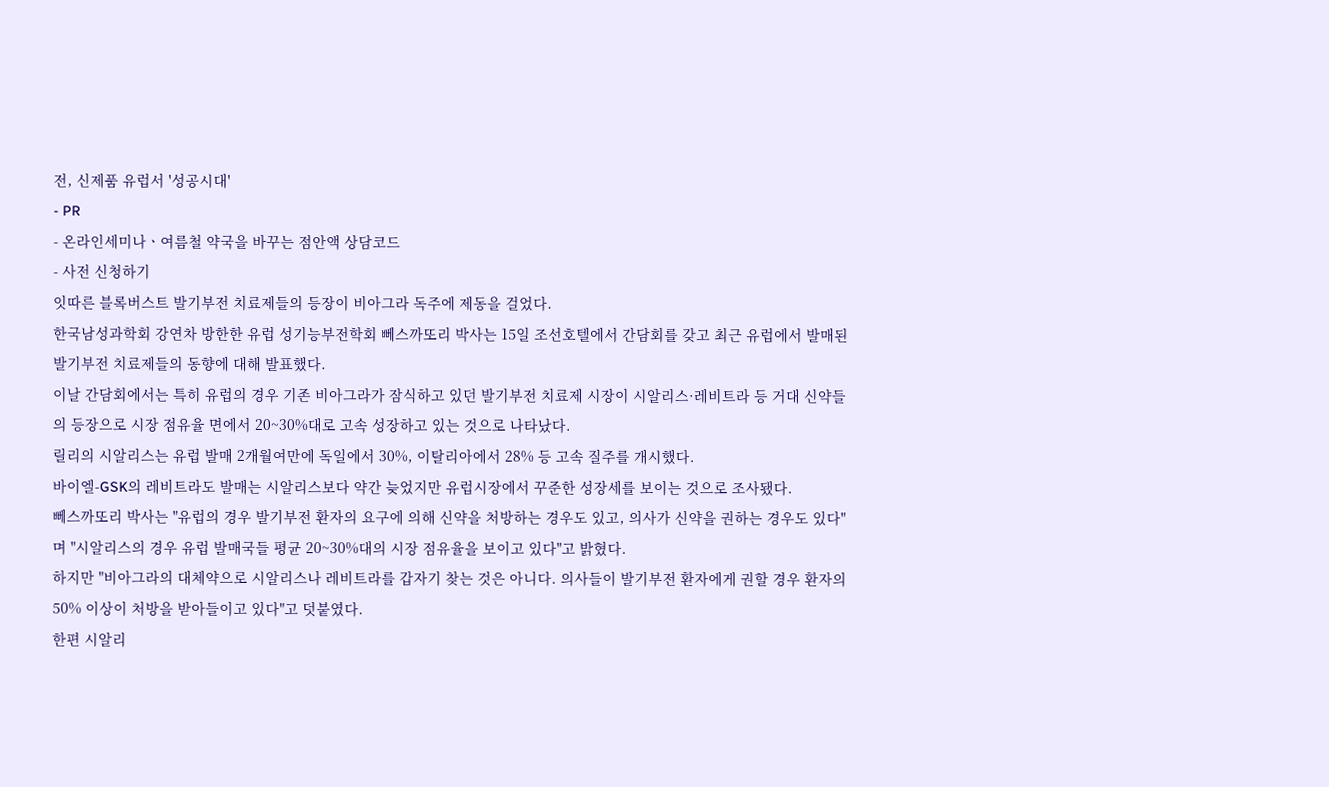전, 신제품 유럽서 '성공시대'
- PR
- 온라인세미나ㆍ여름철 약국을 바꾸는 점안액 상담코드
- 사전 신청하기
잇따른 블록버스트 발기부전 치료제들의 등장이 비아그라 독주에 제동을 걸었다.
한국남성과학회 강연차 방한한 유럽 성기능부전학회 뻬스까또리 박사는 15일 조선호텔에서 간담회를 갖고 최근 유럽에서 발매된 발기부전 치료제들의 동향에 대해 발표했다.
이날 간담회에서는 특히 유럽의 경우 기존 비아그라가 잠식하고 있던 발기부전 치료제 시장이 시알리스·레비트라 등 거대 신약들의 등장으로 시장 점유율 면에서 20~30%대로 고속 성장하고 있는 것으로 나타났다.
릴리의 시알리스는 유럽 발매 2개월여만에 독일에서 30%, 이탈리아에서 28% 등 고속 질주를 개시했다.
바이엘-GSK의 레비트라도 발매는 시알리스보다 약간 늦었지만 유럽시장에서 꾸준한 성장세를 보이는 것으로 조사됐다.
뻬스까또리 박사는 "유럽의 경우 발기부전 환자의 요구에 의해 신약을 처방하는 경우도 있고, 의사가 신약을 권하는 경우도 있다"며 "시알리스의 경우 유럽 발매국들 평균 20~30%대의 시장 점유율을 보이고 있다"고 밝혔다.
하지만 "비아그라의 대체약으로 시알리스나 레비트라를 갑자기 찾는 것은 아니다. 의사들이 발기부전 환자에게 권할 경우 환자의 50% 이상이 처방을 받아들이고 있다"고 덧붙였다.
한편 시알리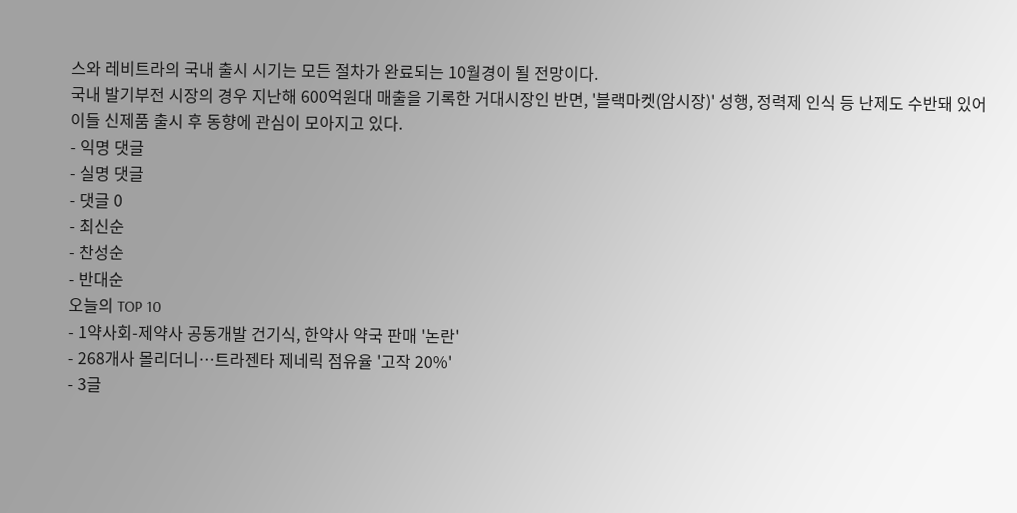스와 레비트라의 국내 출시 시기는 모든 절차가 완료되는 10월경이 될 전망이다.
국내 발기부전 시장의 경우 지난해 600억원대 매출을 기록한 거대시장인 반면, '블랙마켓(암시장)' 성행, 정력제 인식 등 난제도 수반돼 있어 이들 신제품 출시 후 동향에 관심이 모아지고 있다.
- 익명 댓글
- 실명 댓글
- 댓글 0
- 최신순
- 찬성순
- 반대순
오늘의 TOP 10
- 1약사회-제약사 공동개발 건기식, 한약사 약국 판매 '논란'
- 268개사 몰리더니…트라젠타 제네릭 점유율 '고작 20%'
- 3글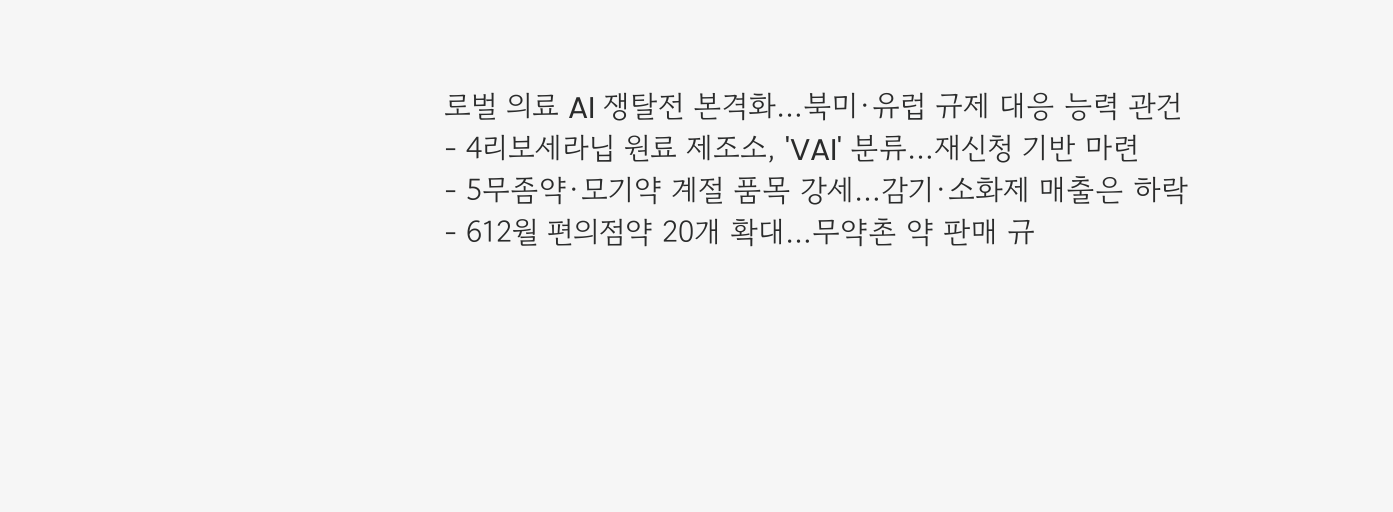로벌 의료 AI 쟁탈전 본격화…북미·유럽 규제 대응 능력 관건
- 4리보세라닙 원료 제조소, 'VAI' 분류…재신청 기반 마련
- 5무좀약·모기약 계절 품목 강세…감기·소화제 매출은 하락
- 612월 편의점약 20개 확대…무약촌 약 판매 규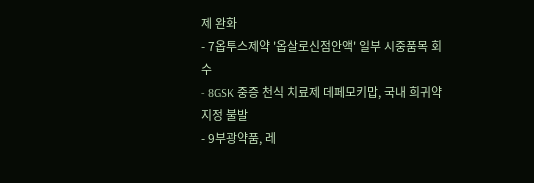제 완화
- 7옵투스제약 '옵살로신점안액' 일부 시중품목 회수
- 8GSK 중증 천식 치료제 데페모키맙, 국내 희귀약 지정 불발
- 9부광약품, 레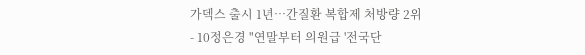가덱스 출시 1년…간질환 복합제 처방량 2위
- 10정은경 "연말부터 의원급 '전국단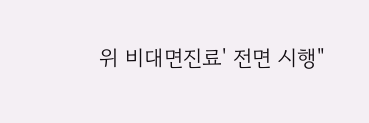위 비대면진료' 전면 시행"